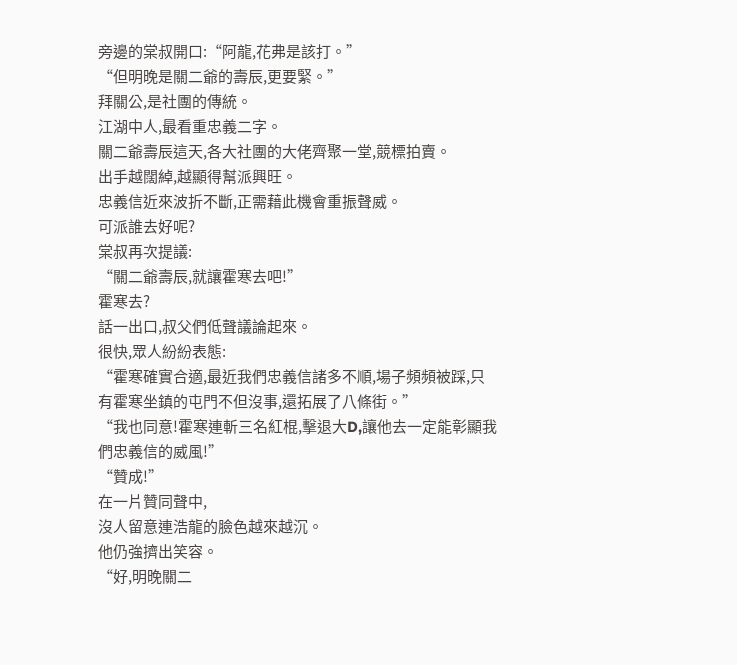旁邊的棠叔開口:“阿龍,花弗是該打。”
“但明晚是關二爺的壽辰,更要緊。”
拜關公,是社團的傳統。
江湖中人,最看重忠義二字。
關二爺壽辰這天,各大社團的大佬齊聚一堂,競標拍賣。
出手越闊綽,越顯得幫派興旺。
忠義信近來波折不斷,正需藉此機會重振聲威。
可派誰去好呢?
棠叔再次提議:
“關二爺壽辰,就讓霍寒去吧!”
霍寒去?
話一出口,叔父們低聲議論起來。
很快,眾人紛紛表態:
“霍寒確實合適,最近我們忠義信諸多不順,場子頻頻被踩,只有霍寒坐鎮的屯門不但沒事,還拓展了八條街。”
“我也同意!霍寒連斬三名紅棍,擊退大D,讓他去一定能彰顯我們忠義信的威風!”
“贊成!”
在一片贊同聲中,
沒人留意連浩龍的臉色越來越沉。
他仍強擠出笑容。
“好,明晚關二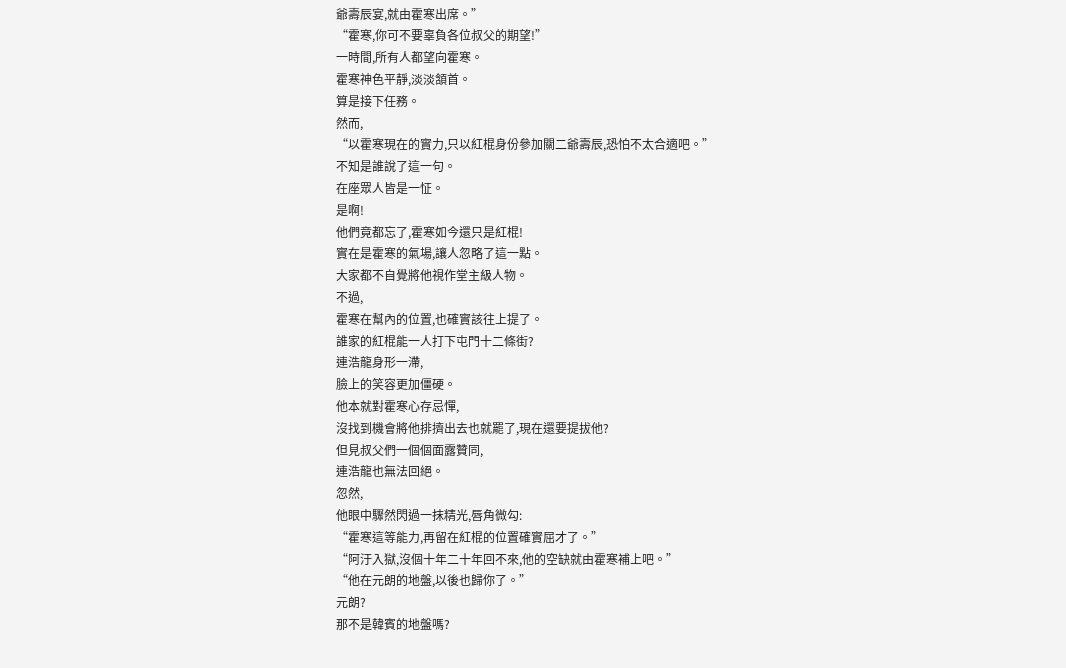爺壽辰宴,就由霍寒出席。”
“霍寒,你可不要辜負各位叔父的期望!”
一時間,所有人都望向霍寒。
霍寒神色平靜,淡淡頷首。
算是接下任務。
然而,
“以霍寒現在的實力,只以紅棍身份參加關二爺壽辰,恐怕不太合適吧。”
不知是誰說了這一句。
在座眾人皆是一怔。
是啊!
他們竟都忘了,霍寒如今還只是紅棍!
實在是霍寒的氣場,讓人忽略了這一點。
大家都不自覺將他視作堂主級人物。
不過,
霍寒在幫內的位置,也確實該往上提了。
誰家的紅棍能一人打下屯門十二條街?
連浩龍身形一滯,
臉上的笑容更加僵硬。
他本就對霍寒心存忌憚,
沒找到機會將他排擠出去也就罷了,現在還要提拔他?
但見叔父們一個個面露贊同,
連浩龍也無法回絕。
忽然,
他眼中驟然閃過一抹精光,唇角微勾:
“霍寒這等能力,再留在紅棍的位置確實屈才了。”
“阿汙入獄,沒個十年二十年回不來,他的空缺就由霍寒補上吧。”
“他在元朗的地盤,以後也歸你了。”
元朗?
那不是韓賓的地盤嗎?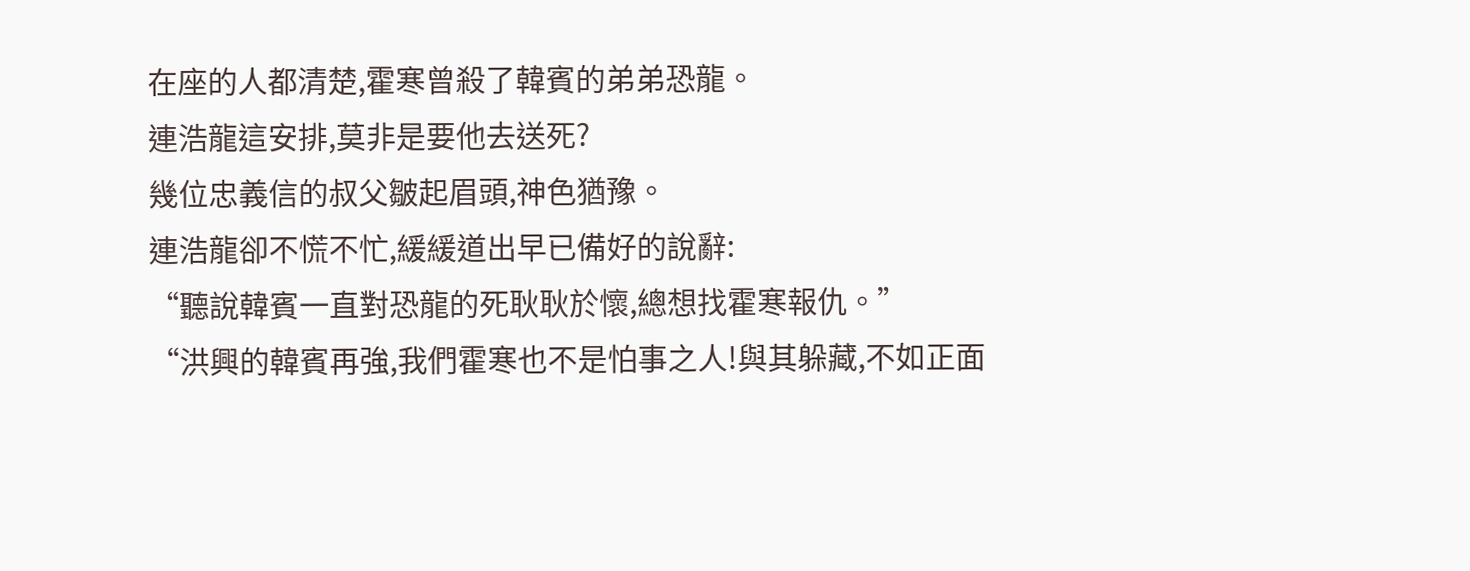在座的人都清楚,霍寒曾殺了韓賓的弟弟恐龍。
連浩龍這安排,莫非是要他去送死?
幾位忠義信的叔父皺起眉頭,神色猶豫。
連浩龍卻不慌不忙,緩緩道出早已備好的說辭:
“聽說韓賓一直對恐龍的死耿耿於懷,總想找霍寒報仇。”
“洪興的韓賓再強,我們霍寒也不是怕事之人!與其躲藏,不如正面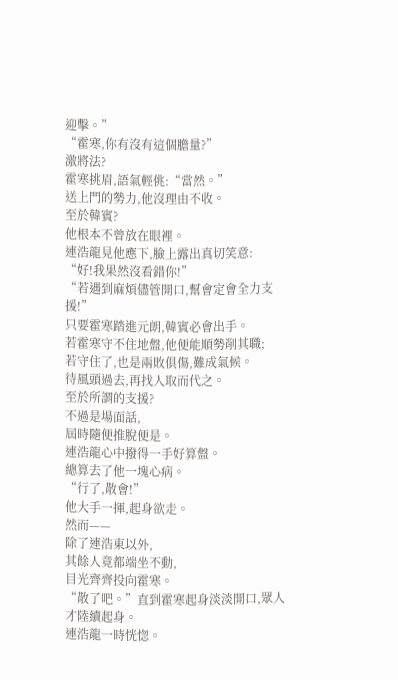迎擊。”
“霍寒,你有沒有這個膽量?”
激將法?
霍寒挑眉,語氣輕佻:“當然。”
送上門的勢力,他沒理由不收。
至於韓賓?
他根本不曾放在眼裡。
連浩龍見他應下,臉上露出真切笑意:
“好!我果然沒看錯你!”
“若遇到麻煩儘管開口,幫會定會全力支援!”
只要霍寒踏進元朗,韓賓必會出手。
若霍寒守不住地盤,他便能順勢削其職;
若守住了,也是兩敗俱傷,難成氣候。
待風頭過去,再找人取而代之。
至於所謂的支援?
不過是場面話,
屆時隨便推脫便是。
連浩龍心中撥得一手好算盤。
總算去了他一塊心病。
“行了,散會!”
他大手一揮,起身欲走。
然而——
除了連浩東以外,
其餘人竟都端坐不動,
目光齊齊投向霍寒。
“散了吧。”直到霍寒起身淡淡開口,眾人才陸續起身。
連浩龍一時恍惚。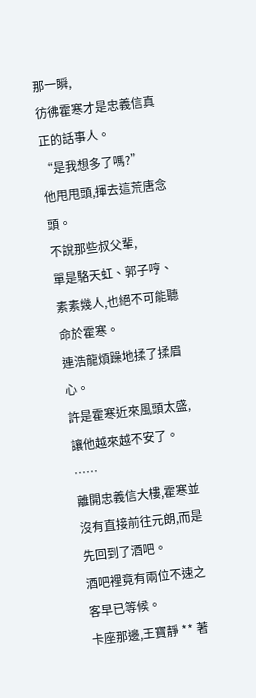那一瞬,
彷彿霍寒才是忠義信真正的話事人。
“是我想多了嗎?”
他甩甩頭,揮去這荒唐念頭。
不說那些叔父輩,
單是駱天虹、郭子哼、素素幾人,也絕不可能聽命於霍寒。
連浩龍煩躁地揉了揉眉心。
許是霍寒近來風頭太盛,
讓他越來越不安了。
……
離開忠義信大樓,霍寒並沒有直接前往元朗,而是先回到了酒吧。
酒吧裡竟有兩位不速之客早已等候。
卡座那邊,王寶靜 ** 著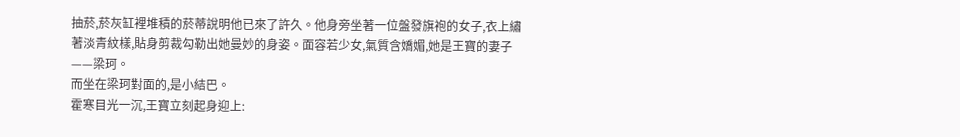抽菸,菸灰缸裡堆積的菸蒂說明他已來了許久。他身旁坐著一位盤發旗袍的女子,衣上繡著淡青紋樣,貼身剪裁勾勒出她曼妙的身姿。面容若少女,氣質含嬌媚,她是王寶的妻子——梁珂。
而坐在梁珂對面的,是小結巴。
霍寒目光一沉,王寶立刻起身迎上: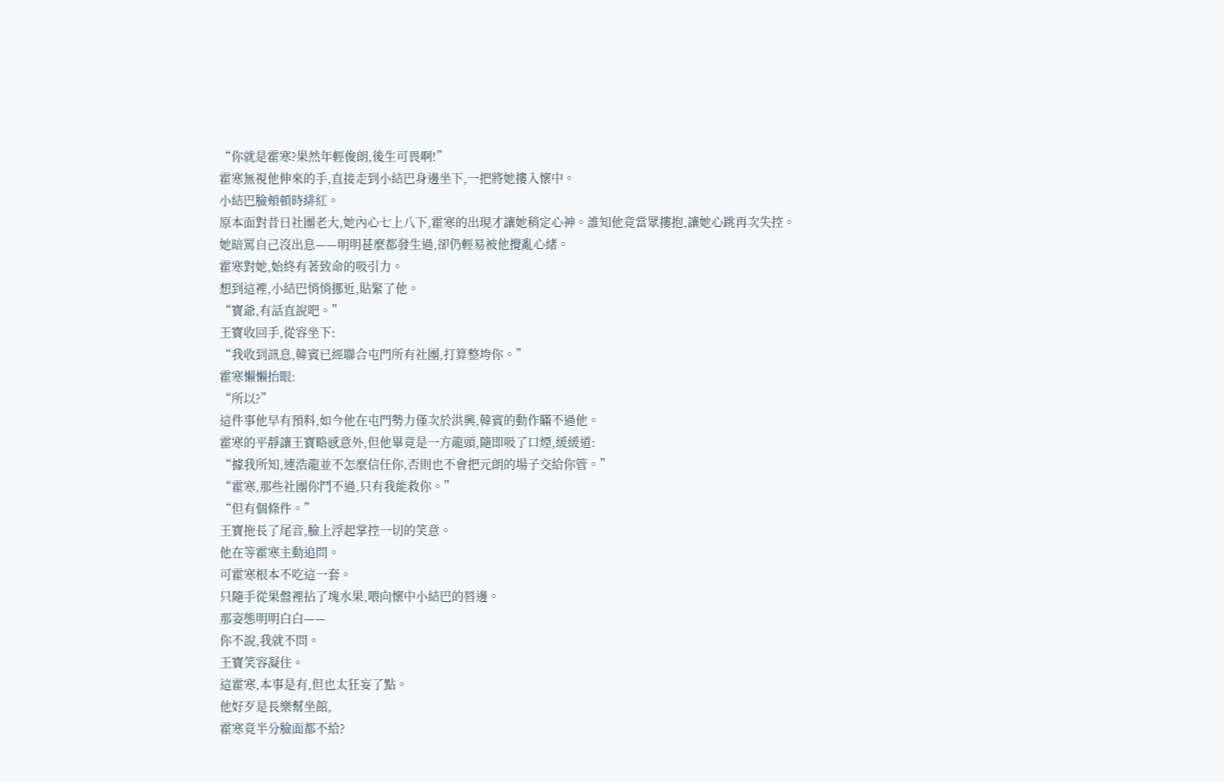“你就是霍寒?果然年輕俊朗,後生可畏啊!”
霍寒無視他伸來的手,直接走到小結巴身邊坐下,一把將她摟入懷中。
小結巴臉頰頓時緋紅。
原本面對昔日社團老大,她內心七上八下,霍寒的出現才讓她稍定心神。誰知他竟當眾摟抱,讓她心跳再次失控。
她暗罵自己沒出息——明明甚麼都發生過,卻仍輕易被他攪亂心緒。
霍寒對她,始終有著致命的吸引力。
想到這裡,小結巴悄悄挪近,貼緊了他。
“寶爺,有話直說吧。”
王寶收回手,從容坐下:
“我收到訊息,韓賓已經聯合屯門所有社團,打算整垮你。”
霍寒懶懶抬眼:
“所以?”
這件事他早有預料,如今他在屯門勢力僅次於洪興,韓賓的動作瞞不過他。
霍寒的平靜讓王寶略感意外,但他畢竟是一方龍頭,隨即吸了口煙,緩緩道:
“據我所知,連浩龍並不怎麼信任你,否則也不會把元朗的場子交給你管。”
“霍寒,那些社團你鬥不過,只有我能救你。”
“但有個條件。”
王寶拖長了尾音,臉上浮起掌控一切的笑意。
他在等霍寒主動追問。
可霍寒根本不吃這一套。
只隨手從果盤裡拈了塊水果,喂向懷中小結巴的唇邊。
那姿態明明白白——
你不說,我就不問。
王寶笑容凝住。
這霍寒,本事是有,但也太狂妄了點。
他好歹是長樂幫坐館,
霍寒竟半分臉面都不給?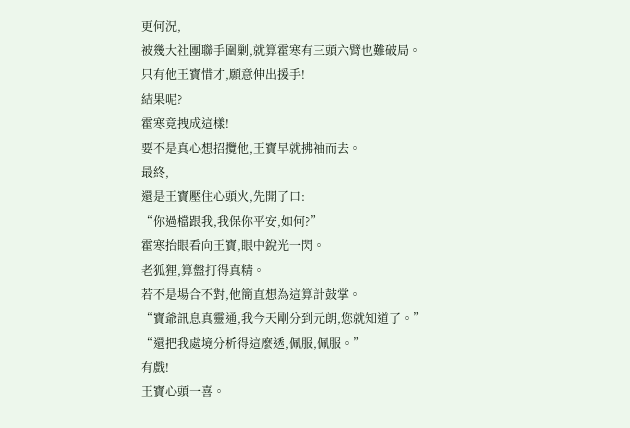更何況,
被幾大社團聯手圍剿,就算霍寒有三頭六臂也難破局。
只有他王寶惜才,願意伸出援手!
結果呢?
霍寒竟拽成這樣!
要不是真心想招攬他,王寶早就拂袖而去。
最終,
還是王寶壓住心頭火,先開了口:
“你過檔跟我,我保你平安,如何?”
霍寒抬眼看向王寶,眼中銳光一閃。
老狐狸,算盤打得真精。
若不是場合不對,他簡直想為這算計鼓掌。
“寶爺訊息真靈通,我今天剛分到元朗,您就知道了。”
“還把我處境分析得這麼透,佩服,佩服。”
有戲!
王寶心頭一喜。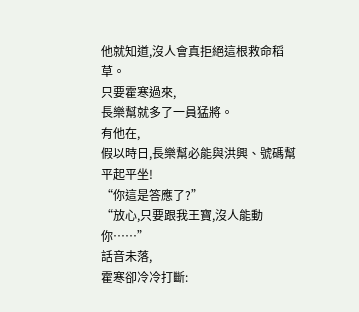他就知道,沒人會真拒絕這根救命稻草。
只要霍寒過來,
長樂幫就多了一員猛將。
有他在,
假以時日,長樂幫必能與洪興、號碼幫平起平坐!
“你這是答應了?”
“放心,只要跟我王寶,沒人能動你……”
話音未落,
霍寒卻冷冷打斷: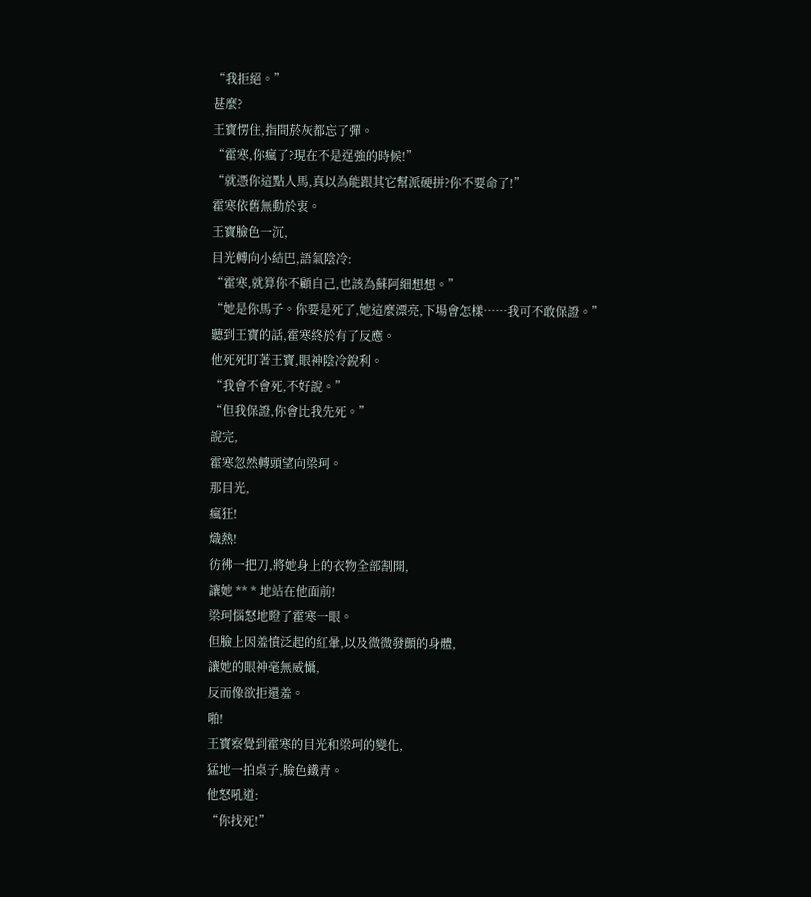“我拒絕。”
甚麼?
王寶愣住,指間菸灰都忘了彈。
“霍寒,你瘋了?現在不是逞強的時候!”
“就憑你這點人馬,真以為能跟其它幫派硬拼?你不要命了!”
霍寒依舊無動於衷。
王寶臉色一沉,
目光轉向小結巴,語氣陰冷:
“霍寒,就算你不顧自己,也該為蘇阿細想想。”
“她是你馬子。你要是死了,她這麼漂亮,下場會怎樣……我可不敢保證。”
聽到王寶的話,霍寒終於有了反應。
他死死盯著王寶,眼神陰冷銳利。
“我會不會死,不好說。”
“但我保證,你會比我先死。”
說完,
霍寒忽然轉頭望向梁珂。
那目光,
瘋狂!
熾熱!
彷彿一把刀,將她身上的衣物全部割開,
讓她 ** * 地站在他面前!
梁珂惱怒地瞪了霍寒一眼。
但臉上因羞憤泛起的紅暈,以及微微發顫的身體,
讓她的眼神毫無威懾,
反而像欲拒還羞。
啪!
王寶察覺到霍寒的目光和梁珂的變化,
猛地一拍桌子,臉色鐵青。
他怒吼道:
“你找死!”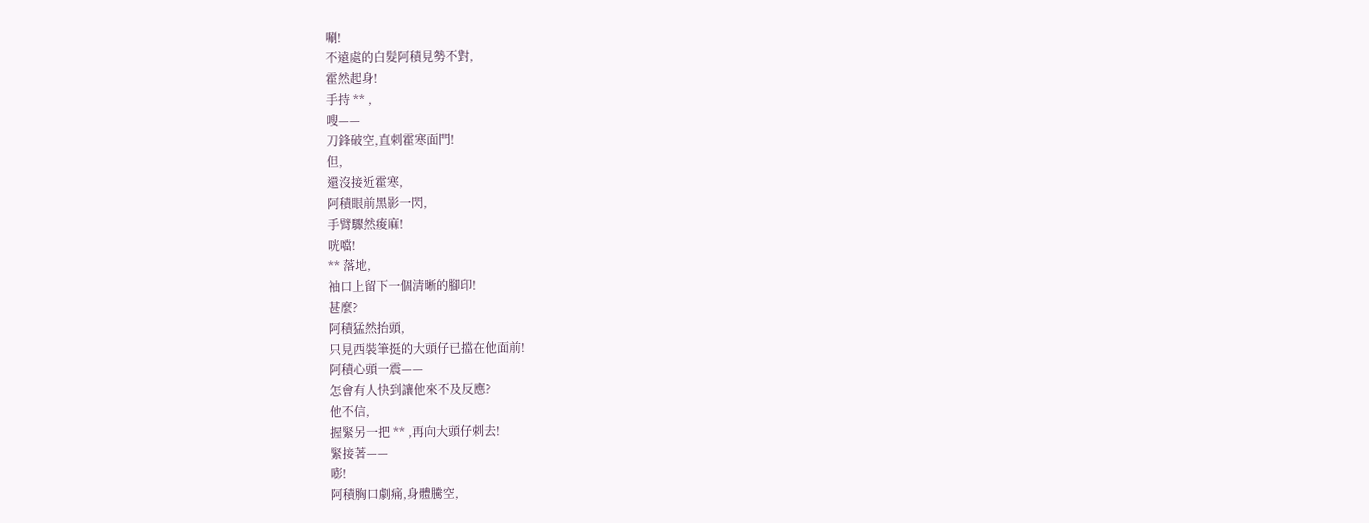唰!
不遠處的白髮阿積見勢不對,
霍然起身!
手持 ** ,
嗖——
刀鋒破空,直刺霍寒面門!
但,
還沒接近霍寒,
阿積眼前黑影一閃,
手臂驟然痠麻!
咣噹!
** 落地,
袖口上留下一個清晰的腳印!
甚麼?
阿積猛然抬頭,
只見西裝筆挺的大頭仔已擋在他面前!
阿積心頭一震——
怎會有人快到讓他來不及反應?
他不信,
握緊另一把 ** ,再向大頭仔刺去!
緊接著——
嘭!
阿積胸口劇痛,身體騰空,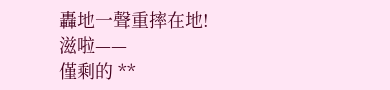轟地一聲重摔在地!
滋啦——
僅剩的 **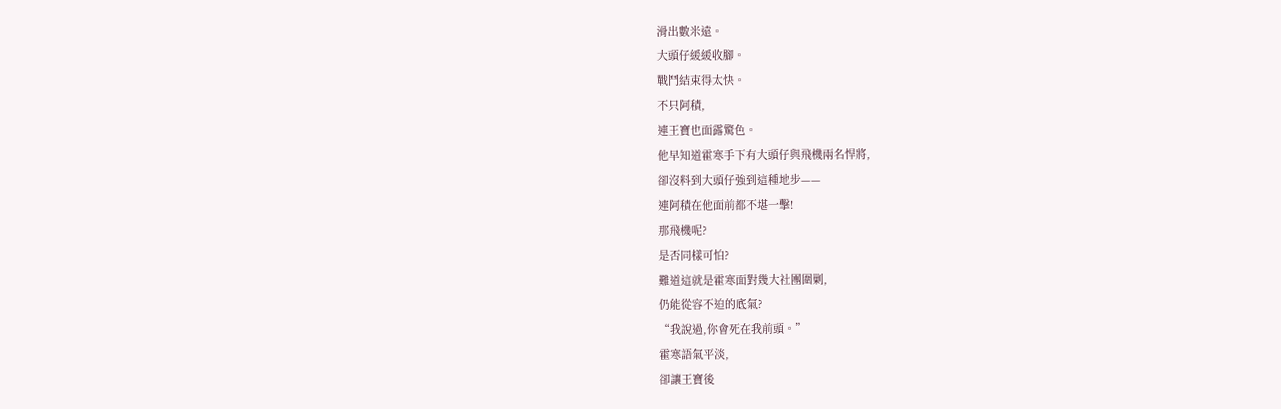滑出數米遠。
大頭仔緩緩收腳。
戰鬥結束得太快。
不只阿積,
連王寶也面露驚色。
他早知道霍寒手下有大頭仔與飛機兩名悍將,
卻沒料到大頭仔強到這種地步——
連阿積在他面前都不堪一擊!
那飛機呢?
是否同樣可怕?
難道這就是霍寒面對幾大社團圍剿,
仍能從容不迫的底氣?
“我說過,你會死在我前頭。”
霍寒語氣平淡,
卻讓王寶後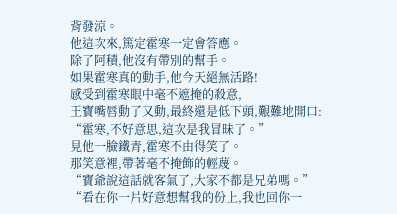背發涼。
他這次來,篤定霍寒一定會答應。
除了阿積,他沒有帶別的幫手。
如果霍寒真的動手,他今天絕無活路!
感受到霍寒眼中毫不遮掩的殺意,
王寶嘴唇動了又動,最終還是低下頭,艱難地開口:
“霍寒,不好意思,這次是我冒昧了。”
見他一臉鐵青,霍寒不由得笑了。
那笑意裡,帶著毫不掩飾的輕蔑。
“寶爺說這話就客氣了,大家不都是兄弟嗎。”
“看在你一片好意想幫我的份上,我也回你一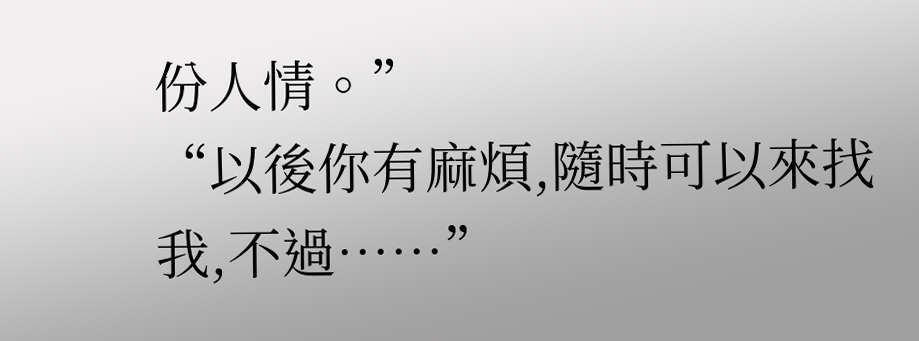份人情。”
“以後你有麻煩,隨時可以來找我,不過……”